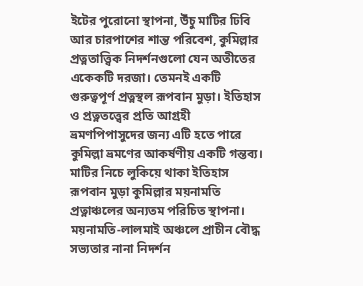ইটের পুরোনো স্থাপনা, উঁচু মাটির ঢিবি আর চারপাশের শান্ত পরিবেশ, কুমিল্লার প্রত্নতাত্ত্বিক নিদর্শনগুলো যেন অতীতের একেকটি দরজা। তেমনই একটি গুরুত্বপূর্ণ প্রত্নস্থল রূপবান মুড়া। ইতিহাস ও প্রত্নতত্ত্বের প্রতি আগ্রহী ভ্রমণপিপাসুদের জন্য এটি হতে পারে কুমিল্লা ভ্রমণের আকর্ষণীয় একটি গন্তব্য।
মাটির নিচে লুকিয়ে থাকা ইতিহাস
রূপবান মুড়া কুমিল্লার ময়নামতি প্রত্নাঞ্চলের অন্যতম পরিচিত স্থাপনা। ময়নামতি-লালমাই অঞ্চলে প্রাচীন বৌদ্ধ সভ্যতার নানা নিদর্শন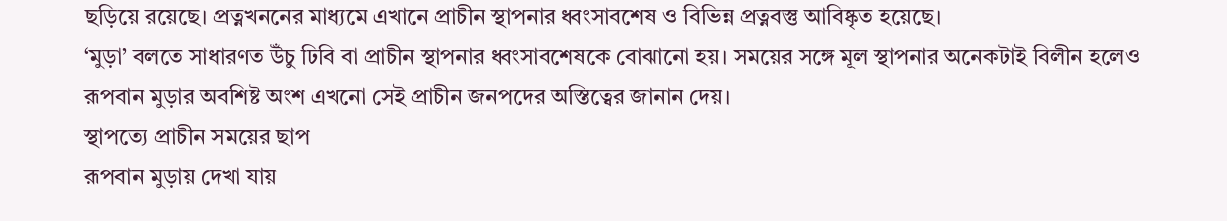ছড়িয়ে রয়েছে। প্রত্নখননের মাধ্যমে এখানে প্রাচীন স্থাপনার ধ্বংসাবশেষ ও বিভিন্ন প্রত্নবস্তু আবিষ্কৃত হয়েছে।
‘মুড়া’ বলতে সাধারণত উঁচু ঢিবি বা প্রাচীন স্থাপনার ধ্বংসাবশেষকে বোঝানো হয়। সময়ের সঙ্গে মূল স্থাপনার অনেকটাই বিলীন হলেও রূপবান মুড়ার অবশিষ্ট অংশ এখনো সেই প্রাচীন জনপদের অস্তিত্বের জানান দেয়।
স্থাপত্যে প্রাচীন সময়ের ছাপ
রূপবান মুড়ায় দেখা যায়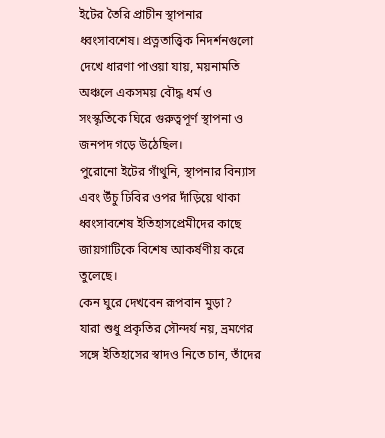ইটের তৈরি প্রাচীন স্থাপনার ধ্বংসাবশেষ। প্রত্নতাত্ত্বিক নিদর্শনগুলো দেখে ধারণা পাওয়া যায়, ময়নামতি অঞ্চলে একসময় বৌদ্ধ ধর্ম ও সংস্কৃতিকে ঘিরে গুরুত্বপূর্ণ স্থাপনা ও জনপদ গড়ে উঠেছিল।
পুরোনো ইটের গাঁথুনি, স্থাপনার বিন্যাস এবং উঁচু ঢিবির ওপর দাঁড়িয়ে থাকা ধ্বংসাবশেষ ইতিহাসপ্রেমীদের কাছে জায়গাটিকে বিশেষ আকর্ষণীয় করে তুলেছে।
কেন ঘুরে দেখবেন রূপবান মুড়া?
যারা শুধু প্রকৃতির সৌন্দর্য নয়, ভ্রমণের সঙ্গে ইতিহাসের স্বাদও নিতে চান, তাঁদের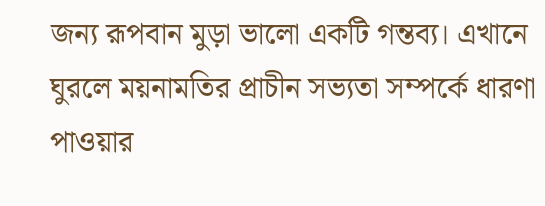জন্য রূপবান মুড়া ভালো একটি গন্তব্য। এখানে ঘুরলে ময়নামতির প্রাচীন সভ্যতা সম্পর্কে ধারণা পাওয়ার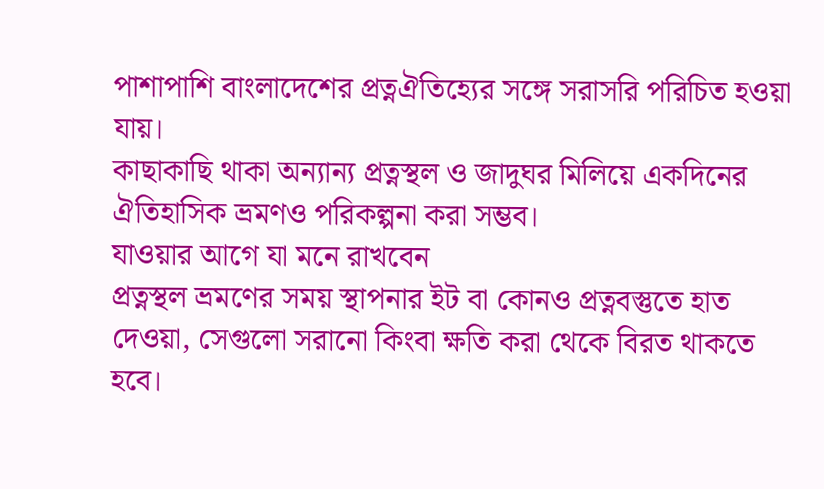পাশাপাশি বাংলাদেশের প্রত্নঐতিহ্যের সঙ্গে সরাসরি পরিচিত হওয়া যায়।
কাছাকাছি থাকা অন্যান্য প্রত্নস্থল ও জাদুঘর মিলিয়ে একদিনের ঐতিহাসিক ভ্রমণও পরিকল্পনা করা সম্ভব।
যাওয়ার আগে যা মনে রাখবেন
প্রত্নস্থল ভ্রমণের সময় স্থাপনার ইট বা কোনও প্রত্নবস্তুতে হাত দেওয়া, সেগুলো সরানো কিংবা ক্ষতি করা থেকে বিরত থাকতে হবে।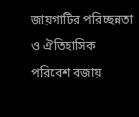জায়গাটির পরিচ্ছন্নতা ও ঐতিহাসিক পরিবেশ বজায়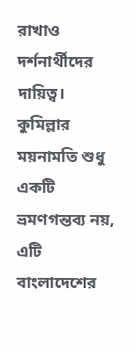রাখাও দর্শনার্থীদের দায়িত্ব।
কুমিল্লার ময়নামতি শুধু একটি ভ্রমণগন্তব্য নয়, এটি বাংলাদেশের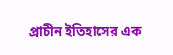প্রাচীন ইতিহাসের এক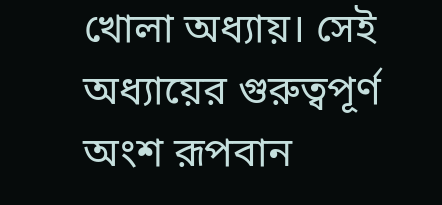খোলা অধ্যায়। সেই অধ্যায়ের গুরুত্বপূর্ণ অংশ রূপবান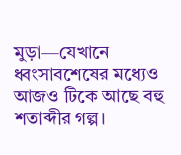মুড়া—যেখানে ধ্বংসাবশেষের মধ্যেও আজও টিকে আছে বহু শতাব্দীর গল্প।